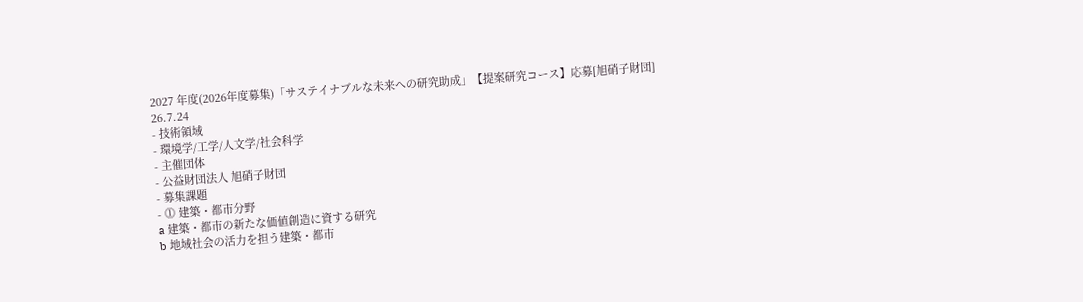2027 年度(2026年度募集)「サステイナブルな未来への研究助成」【提案研究コース】応募[旭硝子財団]
26.7.24
- 技術領域
- 環境学/工学/人文学/社会科学
- 主催団体
- 公益財団法人 旭硝子財団
- 募集課題
- ⓵ 建築・都市分野
a 建築・都市の新たな価値創造に資する研究
b 地域社会の活力を担う建築・都市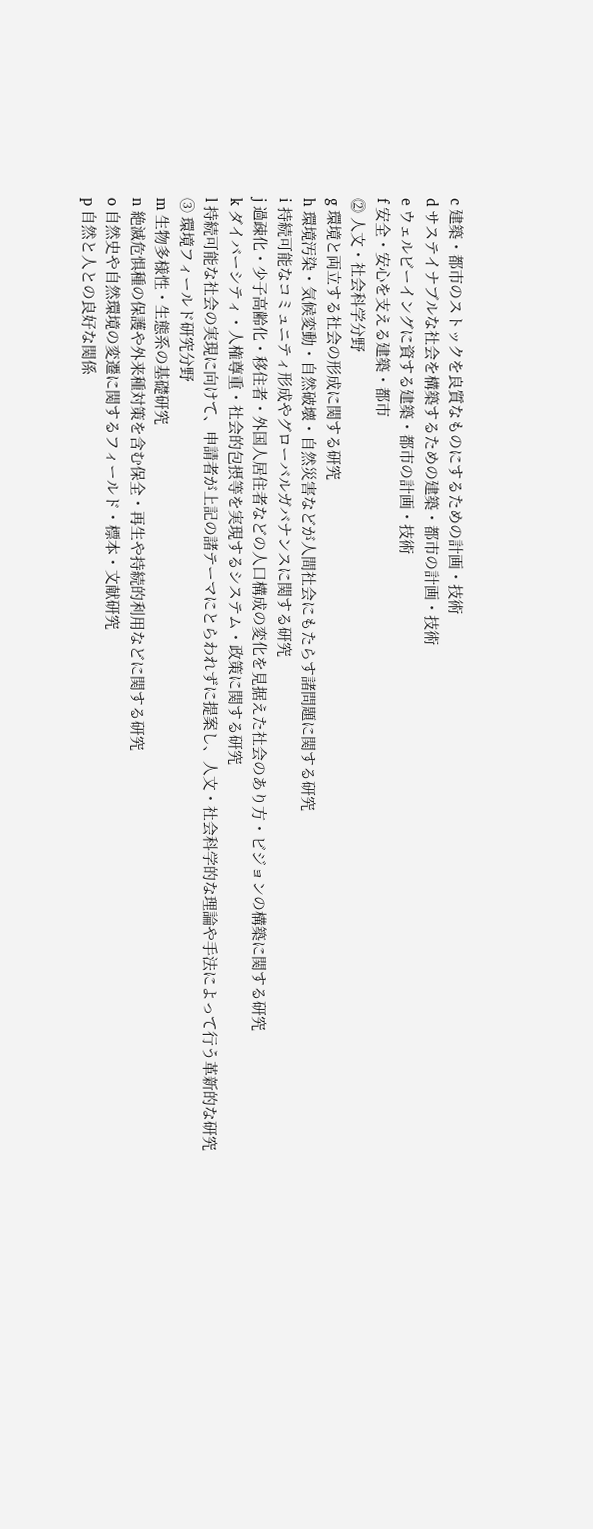c 建築・都市のストックを良質なものにするための計画・技術
d サステイナブルな社会を構築するための建築・都市の計画・技術
e ウェルビーイングに資する建築・都市の計画・技術
f 安全・安心を支える建築・都市
⓶ 人文・社会科学分野
g 環境と両立する社会の形成に関する研究
h 環境汚染・気候変動・自然破壊・自然災害などが人間社会にもたらす諸問題に関する研究
i 持続可能なコミュニティ形成やグローバルガバナンスに関する研究
j 過疎化・少子高齢化・移住者・外国人居住者などの人口構成の変化を見据えた社会のあり方・ビジョンの構築に関する研究
k ダイバーシティ・人権尊重・社会的包摂等を実現するシステム・政策に関する研究
l 持続可能な社会の実現に向けて、申請者が上記の諸テーマにとらわれずに提案し、人文・社会科学的な理論や手法によって行う革新的な研究
③ 環境フィールド研究分野
m 生物多様性・生態系の基礎研究
n 絶滅危惧種の保護や外来種対策を含む保全・再生や持続的利用などに関する研究
o 自然史や自然環境の変遷に関するフィールド・標本・文献研究
p 自然と人との良好な関係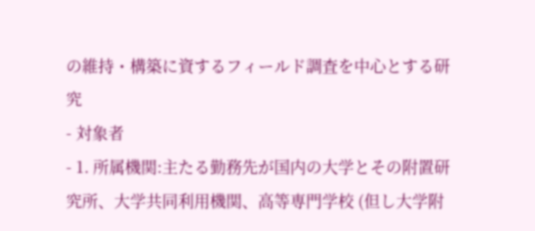の維持・構築に資するフィールド調査を中心とする研究
- 対象者
- 1. 所属機関:主たる勤務先が国内の大学とその附置研究所、大学共同利用機関、高等専門学校 (但し大学附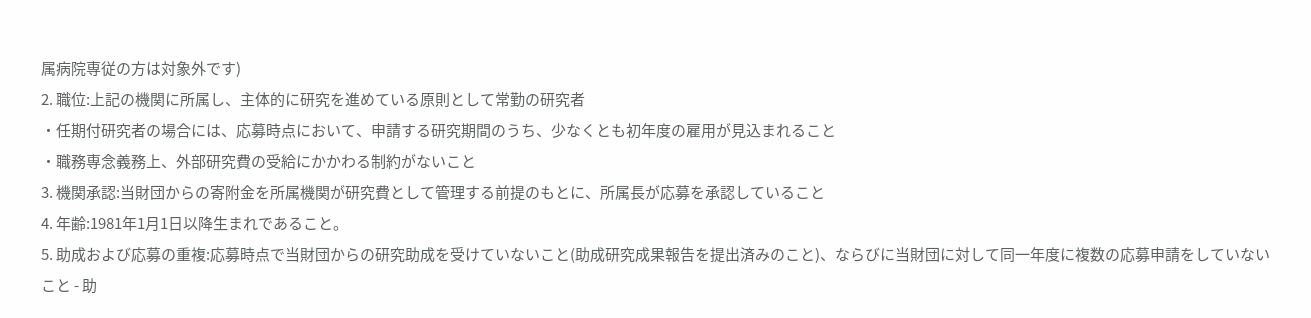属病院専従の方は対象外です)
2. 職位:上記の機関に所属し、主体的に研究を進めている原則として常勤の研究者
・任期付研究者の場合には、応募時点において、申請する研究期間のうち、少なくとも初年度の雇用が見込まれること
・職務専念義務上、外部研究費の受給にかかわる制約がないこと
3. 機関承認:当財団からの寄附金を所属機関が研究費として管理する前提のもとに、所属長が応募を承認していること
4. 年齢:1981年1月1日以降生まれであること。
5. 助成および応募の重複:応募時点で当財団からの研究助成を受けていないこと(助成研究成果報告を提出済みのこと)、ならびに当財団に対して同一年度に複数の応募申請をしていないこと - 助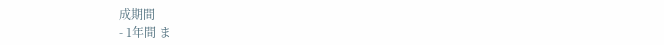成期間
- 1年間 ま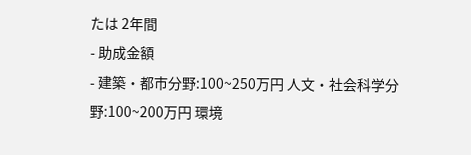たは 2年間
- 助成金額
- 建築・都市分野:100~250万円 人文・社会科学分野:100~200万円 環境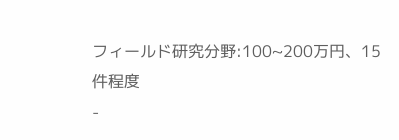フィールド研究分野:100~200万円、15件程度
-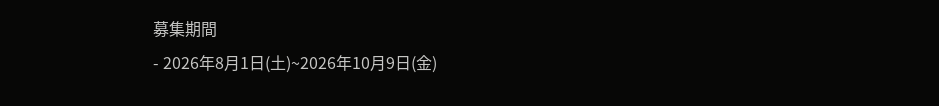募集期間
- 2026年8月1日(土)~2026年10月9日(金)